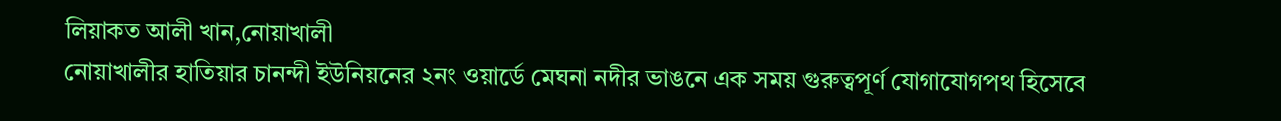লিয়াকত আলী খান,নোয়াখালী
নোয়াখালীর হাতিয়ার চানন্দী ইউনিয়নের ২নং ওয়ার্ডে মেঘনা নদীর ভাঙনে এক সময় গুরুত্বপূর্ণ যোগাযোগপথ হিসেবে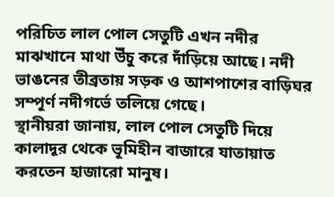পরিচিত লাল পোল সেতুটি এখন নদীর মাঝখানে মাথা উঁচু করে দাঁড়িয়ে আছে। নদী ভাঙনের তীব্রতায় সড়ক ও আশপাশের বাড়িঘর সম্পূর্ণ নদীগর্ভে তলিয়ে গেছে।
স্থানীয়রা জানায়, লাল পোল সেতুটি দিয়ে কালাদূর থেকে ভূমিহীন বাজারে যাতায়াত করতেন হাজারো মানুষ।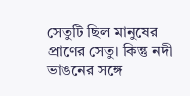সেতুটি ছিল মানুষের প্রাণের সেতু। কিন্তু নদী ভাঙনের সঙ্গে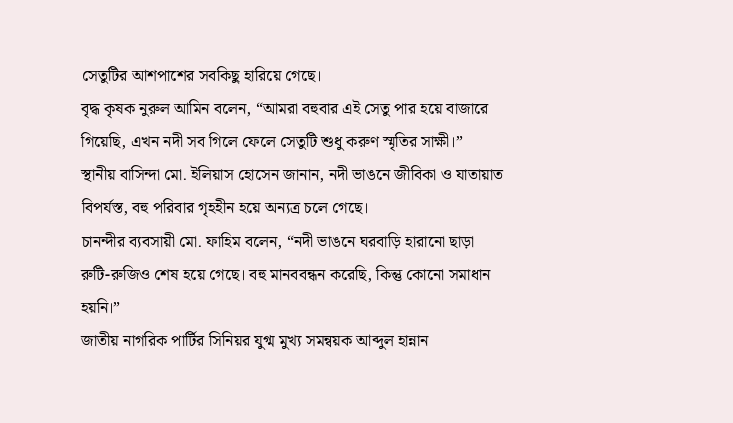সেতুটির আশপাশের সবকিছু হারিয়ে গেছে।
বৃদ্ধ কৃষক নুরুল আমিন বলেন, “আমরা বহুবার এই সেতু পার হয়ে বাজারে গিয়েছি, এখন নদী সব গিলে ফেলে সেতুটি শুধু করুণ স্মৃতির সাক্ষী।”
স্থানীয় বাসিন্দা মো. ইলিয়াস হোসেন জানান, নদী ভাঙনে জীবিকা ও যাতায়াত বিপর্যস্ত, বহু পরিবার গৃহহীন হয়ে অন্যত্র চলে গেছে।
চানন্দীর ব্যবসায়ী মো. ফাহিম বলেন, “নদী ভাঙনে ঘরবাড়ি হারানো ছাড়া রুটি-রুজিও শেষ হয়ে গেছে। বহু মানববন্ধন করেছি, কিন্তু কোনো সমাধান হয়নি।”
জাতীয় নাগরিক পার্টির সিনিয়র যুগ্ম মুখ্য সমন্বয়ক আব্দুল হান্নান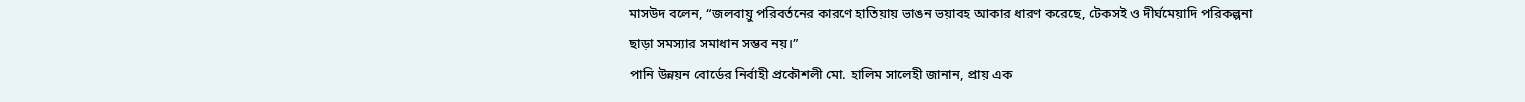মাসউদ বলেন, “জলবায়ু পরিবর্তনের কারণে হাতিয়ায় ভাঙন ভয়াবহ আকার ধারণ করেছে, টেকসই ও দীর্ঘমেয়াদি পরিকল্পনা ছাড়া সমস্যার সমাধান সম্ভব নয়।”
পানি উন্নয়ন বোর্ডের নির্বাহী প্রকৌশলী মো. হালিম সালেহী জানান, প্রায় এক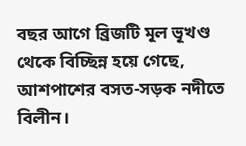বছর আগে ব্রিজটি মূল ভূখণ্ড থেকে বিচ্ছিন্ন হয়ে গেছে, আশপাশের বসত-সড়ক নদীতে বিলীন।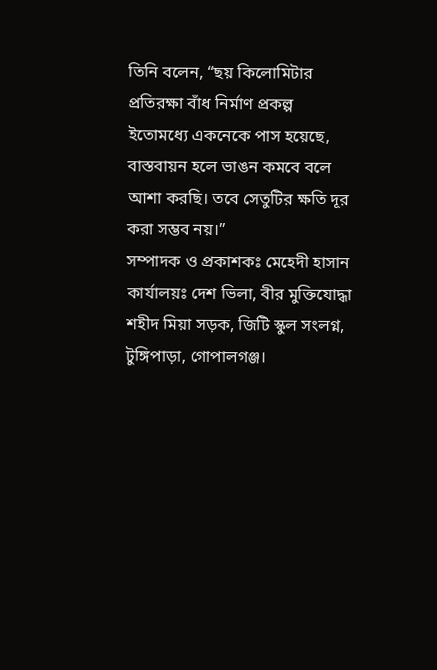তিনি বলেন, “ছয় কিলোমিটার প্রতিরক্ষা বাঁধ নির্মাণ প্রকল্প ইতোমধ্যে একনেকে পাস হয়েছে, বাস্তবায়ন হলে ভাঙন কমবে বলে আশা করছি। তবে সেতুটির ক্ষতি দূর করা সম্ভব নয়।”
সম্পাদক ও প্রকাশকঃ মেহেদী হাসান
কার্যালয়ঃ দেশ ভিলা, বীর মুক্তিযোদ্ধা শহীদ মিয়া সড়ক, জিটি স্কুল সংলগ্ন, টুঙ্গিপাড়া, গোপালগঞ্জ।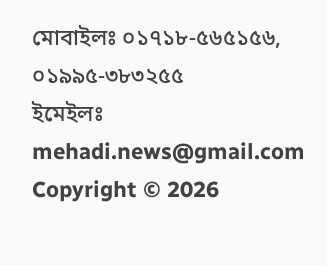মোবাইলঃ ০১৭১৮-৫৬৫১৫৬, ০১৯৯৫-৩৮৩২৫৫
ইমেইলঃ mehadi.news@gmail.com
Copyright © 2026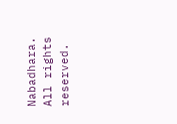Nabadhara. All rights reserved.